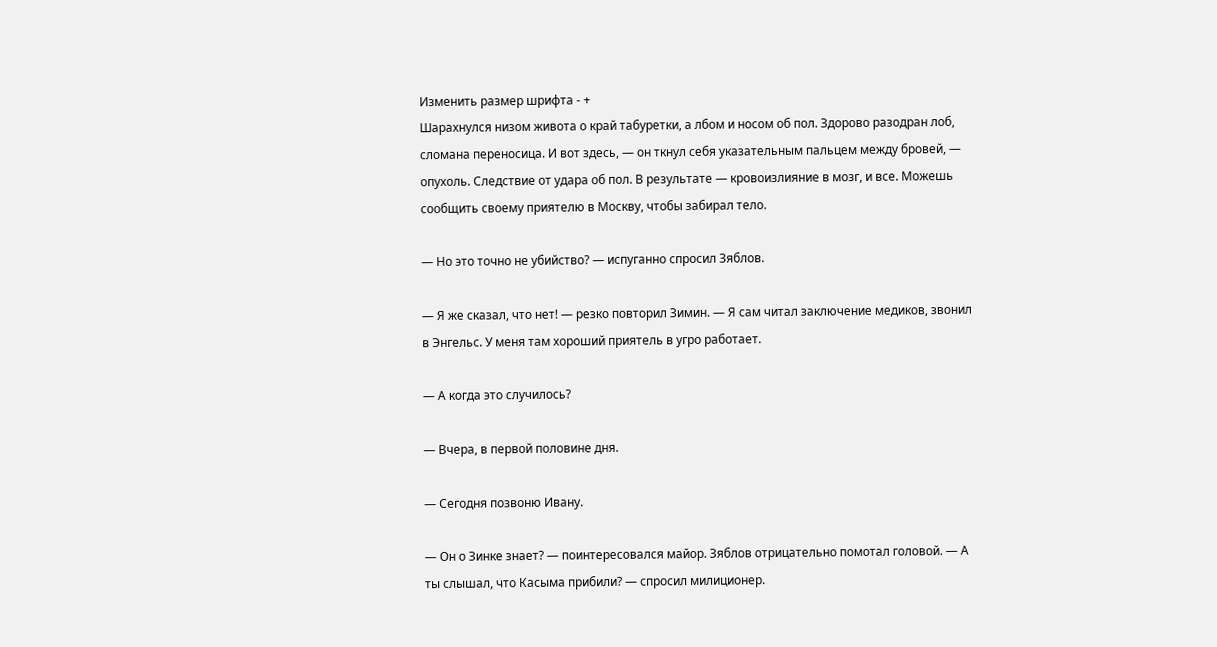Изменить размер шрифта - +
Шарахнулся низом живота о край табуретки, а лбом и носом об пол. Здорово разодран лоб, сломана переносица. И вот здесь, — он ткнул себя указательным пальцем между бровей, — опухоль. Следствие от удара об пол. В результате — кровоизлияние в мозг, и все. Можешь сообщить своему приятелю в Москву, чтобы забирал тело.

— Но это точно не убийство? — испуганно спросил Зяблов.

— Я же сказал, что нет! — резко повторил Зимин. — Я сам читал заключение медиков, звонил в Энгельс. У меня там хороший приятель в угро работает.

— А когда это случилось?

— Вчера, в первой половине дня.

— Сегодня позвоню Ивану.

— Он о Зинке знает? — поинтересовался майор. Зяблов отрицательно помотал головой. — А ты слышал, что Касыма прибили? — спросил милиционер.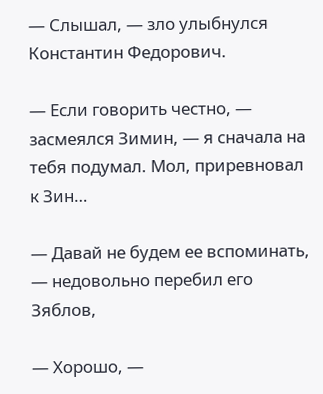— Слышал, — зло улыбнулся Константин Федорович.

— Если говорить честно, — засмеялся Зимин, — я сначала на тебя подумал. Мол, приревновал к Зин…

— Давай не будем ее вспоминать, — недовольно перебил его Зяблов,

— Хорошо, —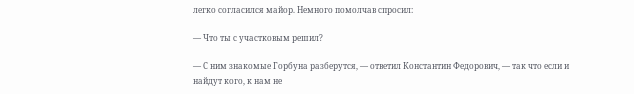легко согласился майор. Немного помолчав спросил:

— Что ты с участковым решил?

— С ним знакомые Горбуна разберутся, — ответил Константин Федорович, — так что если и найдут кого, к нам не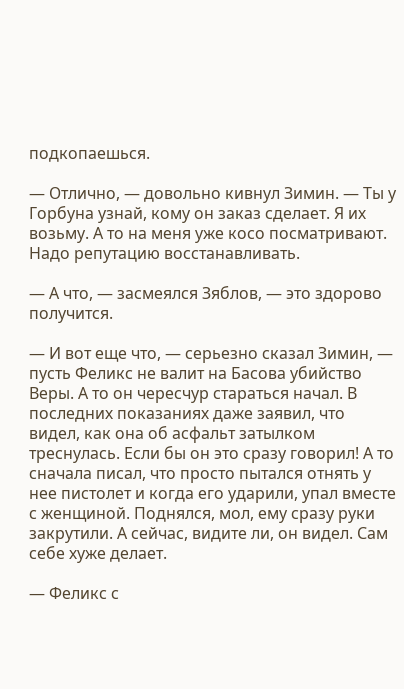подкопаешься.

— Отлично, — довольно кивнул Зимин. — Ты у Горбуна узнай, кому он заказ сделает. Я их возьму. А то на меня уже косо посматривают. Надо репутацию восстанавливать.

— А что, — засмеялся Зяблов, — это здорово получится.

— И вот еще что, — серьезно сказал Зимин, — пусть Феликс не валит на Басова убийство Веры. А то он чересчур стараться начал. В последних показаниях даже заявил, что видел, как она об асфальт затылком треснулась. Если бы он это сразу говорил! А то сначала писал, что просто пытался отнять у нее пистолет и когда его ударили, упал вместе с женщиной. Поднялся, мол, ему сразу руки закрутили. А сейчас, видите ли, он видел. Сам себе хуже делает.

— Феликс с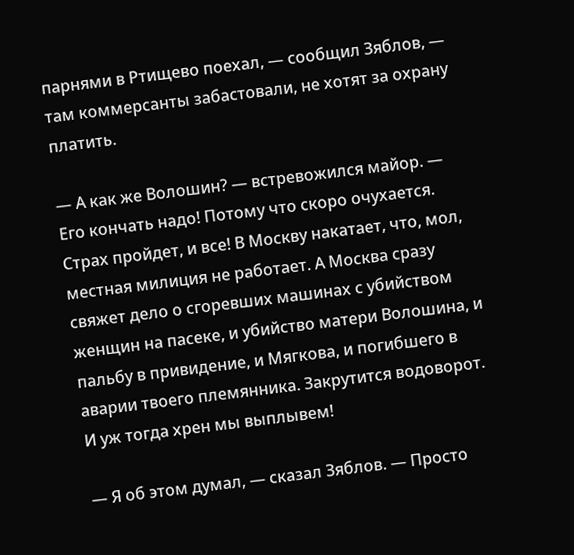парнями в Ртищево поехал, — сообщил Зяблов, — там коммерсанты забастовали, не хотят за охрану платить.

— А как же Волошин? — встревожился майор. — Его кончать надо! Потому что скоро очухается. Страх пройдет, и все! В Москву накатает, что, мол, местная милиция не работает. А Москва сразу свяжет дело о сгоревших машинах с убийством женщин на пасеке, и убийство матери Волошина, и пальбу в привидение, и Мягкова, и погибшего в аварии твоего племянника. Закрутится водоворот. И уж тогда хрен мы выплывем!

— Я об этом думал, — сказал Зяблов. — Просто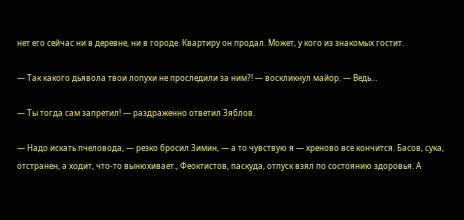нет его сейчас ни в деревне, ни в городе. Квартиру он продал. Может, у кого из знакомых гостит.

— Так какого дьявола твои лопухи не проследили за ним?! — воскликнул майор. — Ведь…

— Ты тогда сам запретил! — раздраженно ответил Зяблов.

— Надо искать пчеловода, — резко бросил Зимин, — а то чувствую я — хреново все кончится. Басов, сука, отстранен, а ходит, что-то вынюхивает., Феоктистов, паскуда, отпуск взял по состоянию здоровья. А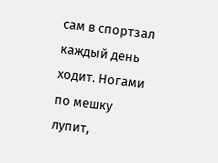сам в спортзал каждый день ходит. Ногами по мешку лупит,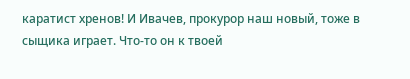каратист хренов! И Ивачев, прокурор наш новый, тоже в сыщика играет. Что-то он к твоей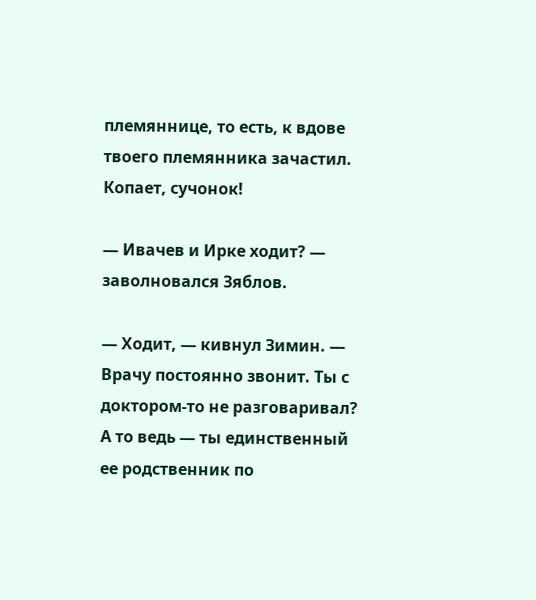племяннице, то есть, к вдове твоего племянника зачастил. Копает, сучонок!

— Ивачев и Ирке ходит? — заволновался Зяблов.

— Ходит, — кивнул Зимин. — Врачу постоянно звонит. Ты с доктором-то не разговаривал? А то ведь — ты единственный ее родственник по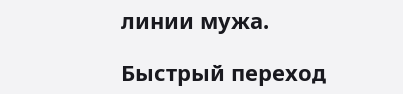линии мужа.

Быстрый переход